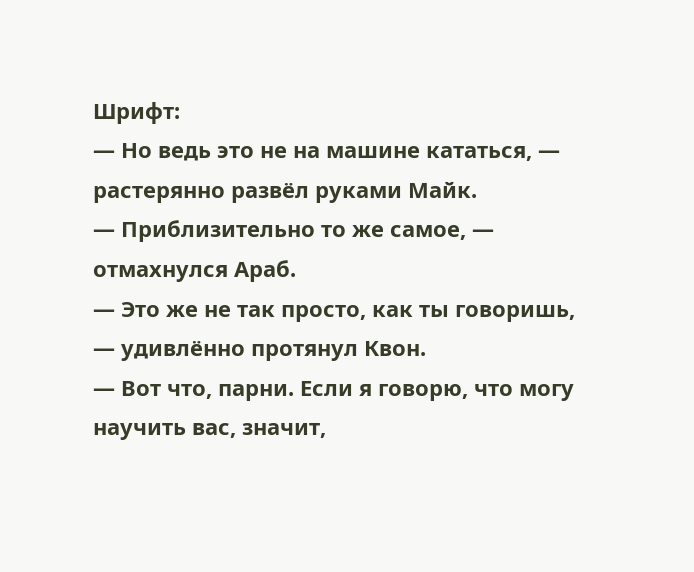Шрифт:
— Но ведь это не на машине кататься, — растерянно развёл руками Майк.
— Приблизительно то же самое, — отмахнулся Араб.
— Это же не так просто, как ты говоришь, — удивлённо протянул Квон.
— Вот что, парни. Если я говорю, что могу научить вас, значит,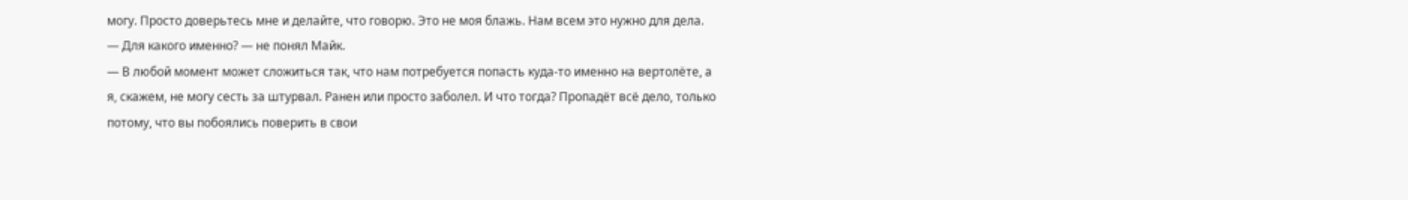могу. Просто доверьтесь мне и делайте, что говорю. Это не моя блажь. Нам всем это нужно для дела.
— Для какого именно? — не понял Майк.
— В любой момент может сложиться так, что нам потребуется попасть куда-то именно на вертолёте, а я, скажем, не могу сесть за штурвал. Ранен или просто заболел. И что тогда? Пропадёт всё дело, только потому, что вы побоялись поверить в свои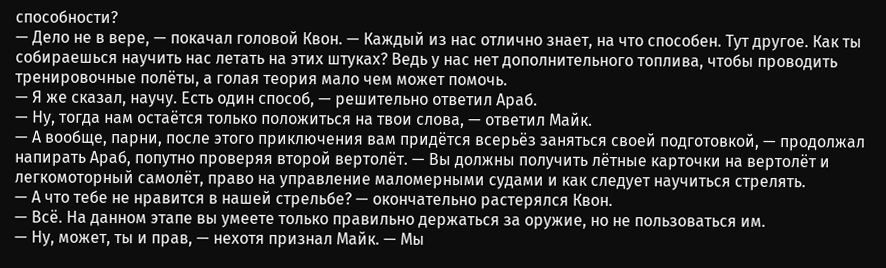способности?
— Дело не в вере, — покачал головой Квон. — Каждый из нас отлично знает, на что способен. Тут другое. Как ты собираешься научить нас летать на этих штуках? Ведь у нас нет дополнительного топлива, чтобы проводить тренировочные полёты, а голая теория мало чем может помочь.
— Я же сказал, научу. Есть один способ, — решительно ответил Араб.
— Ну, тогда нам остаётся только положиться на твои слова, — ответил Майк.
— А вообще, парни, после этого приключения вам придётся всерьёз заняться своей подготовкой, — продолжал напирать Араб, попутно проверяя второй вертолёт. — Вы должны получить лётные карточки на вертолёт и легкомоторный самолёт, право на управление маломерными судами и как следует научиться стрелять.
— А что тебе не нравится в нашей стрельбе? — окончательно растерялся Квон.
— Всё. На данном этапе вы умеете только правильно держаться за оружие, но не пользоваться им.
— Ну, может, ты и прав, — нехотя признал Майк. — Мы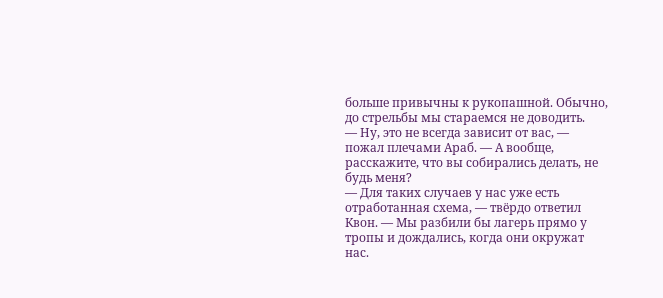больше привычны к рукопашной. Обычно, до стрельбы мы стараемся не доводить.
— Ну, это не всегда зависит от вас, — пожал плечами Араб. — А вообще, расскажите, что вы собирались делать, не будь меня?
— Для таких случаев у нас уже есть отработанная схема, — твёрдо ответил Квон. — Мы разбили бы лагерь прямо у тропы и дождались, когда они окружат нас.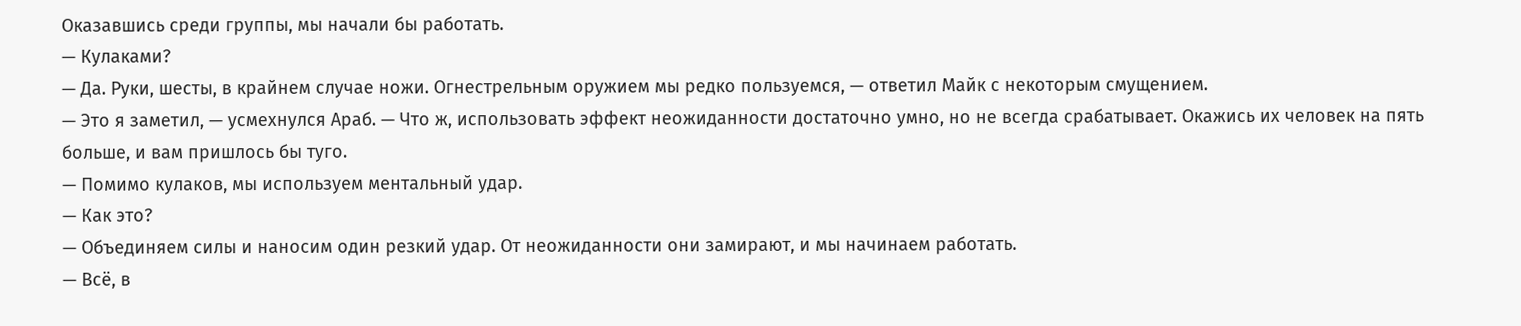Оказавшись среди группы, мы начали бы работать.
— Кулаками?
— Да. Руки, шесты, в крайнем случае ножи. Огнестрельным оружием мы редко пользуемся, — ответил Майк с некоторым смущением.
— Это я заметил, — усмехнулся Араб. — Что ж, использовать эффект неожиданности достаточно умно, но не всегда срабатывает. Окажись их человек на пять больше, и вам пришлось бы туго.
— Помимо кулаков, мы используем ментальный удар.
— Как это?
— Объединяем силы и наносим один резкий удар. От неожиданности они замирают, и мы начинаем работать.
— Всё, в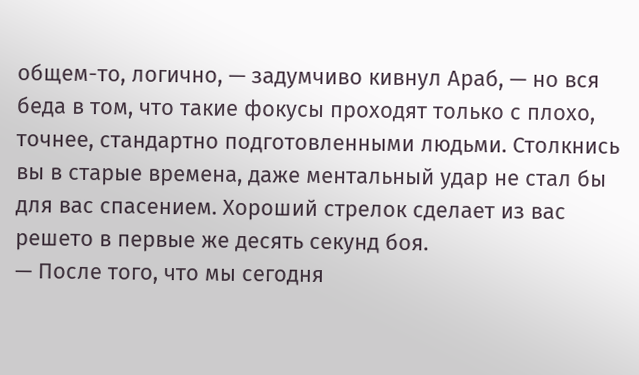общем-то, логично, — задумчиво кивнул Араб, — но вся беда в том, что такие фокусы проходят только с плохо, точнее, стандартно подготовленными людьми. Столкнись вы в старые времена, даже ментальный удар не стал бы для вас спасением. Хороший стрелок сделает из вас решето в первые же десять секунд боя.
— После того, что мы сегодня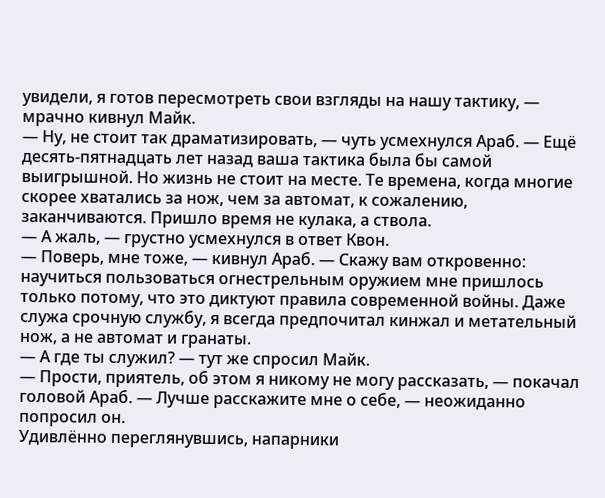увидели, я готов пересмотреть свои взгляды на нашу тактику, — мрачно кивнул Майк.
— Ну, не стоит так драматизировать, — чуть усмехнулся Араб. — Ещё десять-пятнадцать лет назад ваша тактика была бы самой выигрышной. Но жизнь не стоит на месте. Те времена, когда многие скорее хватались за нож, чем за автомат, к сожалению, заканчиваются. Пришло время не кулака, а ствола.
— А жаль, — грустно усмехнулся в ответ Квон.
— Поверь, мне тоже, — кивнул Араб. — Скажу вам откровенно: научиться пользоваться огнестрельным оружием мне пришлось только потому, что это диктуют правила современной войны. Даже служа срочную службу, я всегда предпочитал кинжал и метательный нож, а не автомат и гранаты.
— А где ты служил? — тут же спросил Майк.
— Прости, приятель, об этом я никому не могу рассказать, — покачал головой Араб. — Лучше расскажите мне о себе, — неожиданно попросил он.
Удивлённо переглянувшись, напарники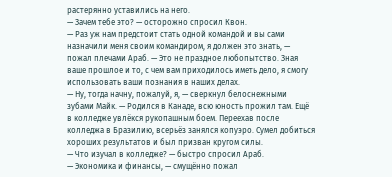растерянно уставились на него.
— Зачем тебе это? — осторожно спросил Квон.
— Раз уж нам предстоит стать одной командой и вы сами назначили меня своим командиром, я должен это знать, — пожал плечами Араб. — Это не праздное любопытство. Зная ваше прошлое и то, с чем вам приходилось иметь дело, я смогу использовать ваши познания в наших делах.
— Ну, тогда начну, пожалуй, я, — сверкнул белоснежными зубами Майк. — Родился в Канаде, всю юность прожил там. Ещё в колледже увлёкся рукопашным боем. Переехав после колледжа в Бразилию, всерьёз занялся копуэро. Сумел добиться хороших результатов и был призван кругом силы.
— Что изучал в колледже? — быстро спросил Араб.
— Экономика и финансы, — смущённо пожал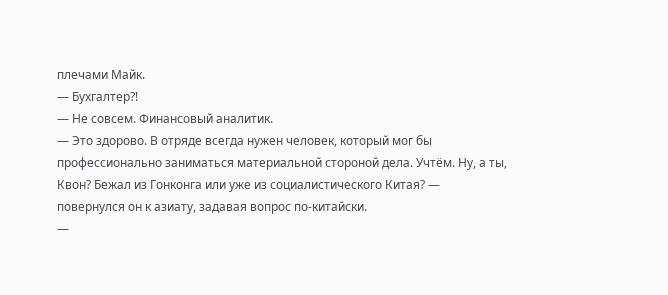плечами Майк.
— Бухгалтер?!
— Не совсем. Финансовый аналитик.
— Это здорово. В отряде всегда нужен человек, который мог бы профессионально заниматься материальной стороной дела. Учтём. Ну, а ты, Квон? Бежал из Гонконга или уже из социалистического Китая? — повернулся он к азиату, задавая вопрос по-китайски.
—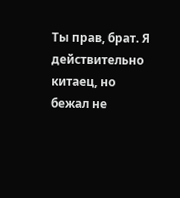Ты прав, брат. Я действительно китаец, но бежал не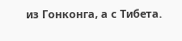из Гонконга, а с Тибета.